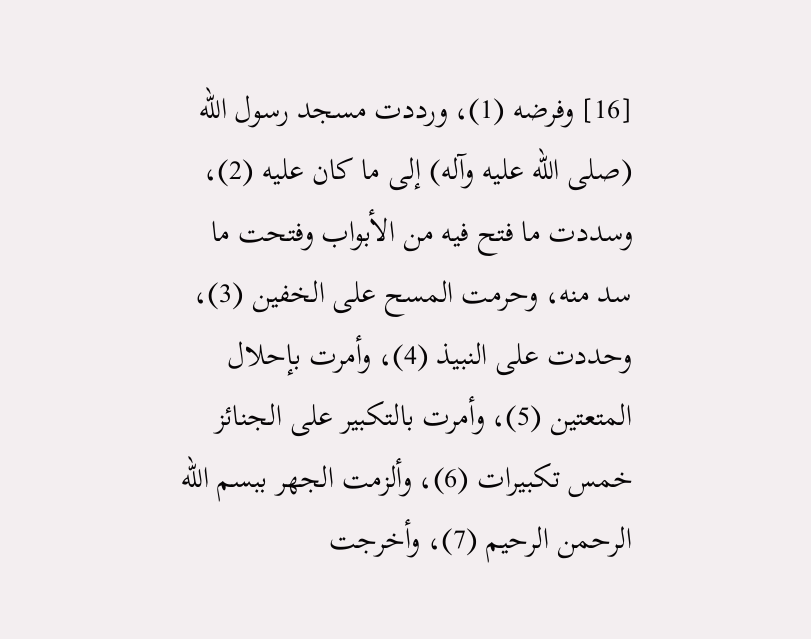[16] وفرضه (1)، ورددت مسجد رسول الله (صلى الله عليه وآله) إلى ما كان عليه (2)، وسددت ما فتح فيه من الأبواب وفتحت ما سد منه، وحرمت المسح على الخفين (3)، وحددت على النبيذ (4)، وأمرت بإحلال المتعتين (5)، وأمرت بالتكبير على الجنائز خمس تكبيرات (6)، وألزمت الجهر ببسم الله الرحمن الرحيم (7)، وأخرجت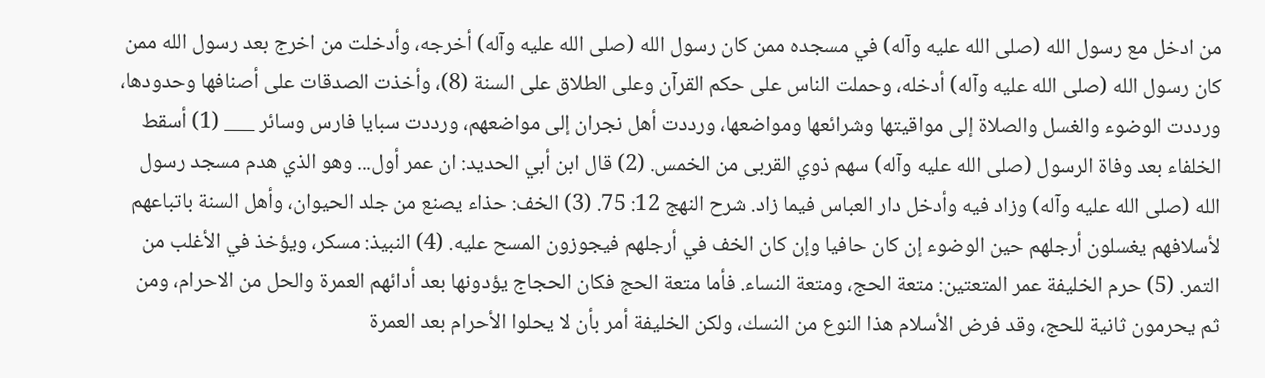من ادخل مع رسول الله (صلى الله عليه وآله) في مسجده ممن كان رسول الله (صلى الله عليه وآله) أخرجه، وأدخلت من اخرج بعد رسول الله ممن كان رسول الله (صلى الله عليه وآله) أدخله، وحملت الناس على حكم القرآن وعلى الطلاق على السنة (8)، وأخذت الصدقات على أصنافها وحدودها، ورددت الوضوء والغسل والصلاة إلى مواقيتها وشرائعها ومواضعها، ورددت أهل نجران إلى مواضعهم، ورددت سبايا فارس وسائر ___ (1) أسقط الخلفاء بعد وفاة الرسول (صلى الله عليه وآله) سهم ذوي القربى من الخمس. (2) قال ابن أبي الحديد: ان عمر أول... وهو الذي هدم مسجد رسول الله (صلى الله عليه وآله) وزاد فيه وأدخل دار العباس فيما زاد. شرح النهج 12: 75. (3) الخف: حذاء يصنع من جلد الحيوان، وأهل السنة باتباعهم لأسلافهم يغسلون أرجلهم حين الوضوء إن كان حافيا وإن كان الخف في أرجلهم فيجوزون المسح عليه. (4) النبيذ: مسكر، ويؤخذ في الأغلب من التمر. (5) حرم الخليفة عمر المتعتين: متعة الحج، ومتعة النساء. فأما متعة الحج فكان الحجاج يؤدونها بعد أدائهم العمرة والحل من الاحرام، ومن ثم يحرمون ثانية للحج، وقد فرض الأسلام هذا النوع من النسك، ولكن الخليفة أمر بأن لا يحلوا الأحرام بعد العمرة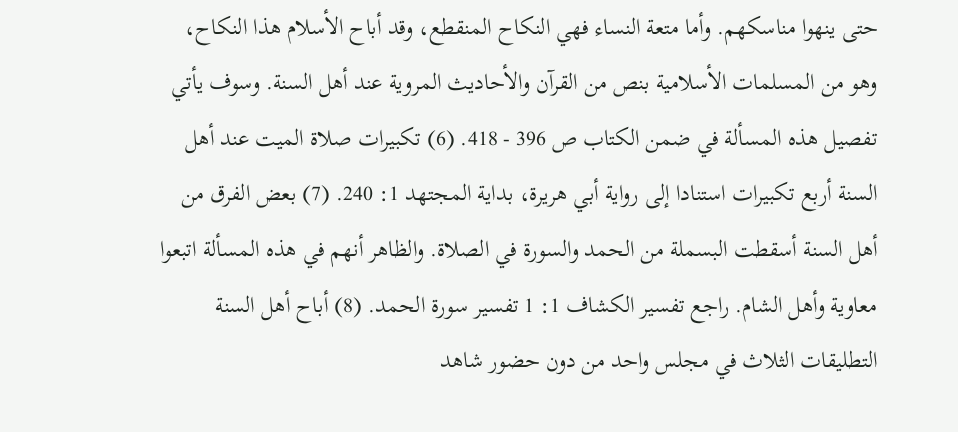حتى ينهوا مناسكهم. وأما متعة النساء فهي النكاح المنقطع، وقد أباح الأسلام هذا النكاح، وهو من المسلمات الأسلامية بنص من القرآن والأحاديث المروية عند أهل السنة. وسوف يأتي تفصيل هذه المسألة في ضمن الكتاب ص 396 - 418. (6) تكبيرات صلاة الميت عند أهل السنة أربع تكبيرات استنادا إلى رواية أبي هريرة، بداية المجتهد 1: 240. (7) بعض الفرق من أهل السنة أسقطت البسملة من الحمد والسورة في الصلاة. والظاهر أنهم في هذه المسألة اتبعوا معاوية وأهل الشام. راجع تفسير الكشاف 1: 1 تفسير سورة الحمد. (8) أباح أهل السنة التطليقات الثلاث في مجلس واحد من دون حضور شاهد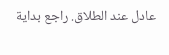عادل عند الطلاق. راجع بداية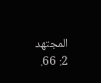المجتهد 2: 66.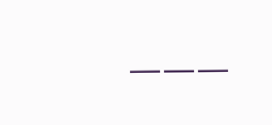___